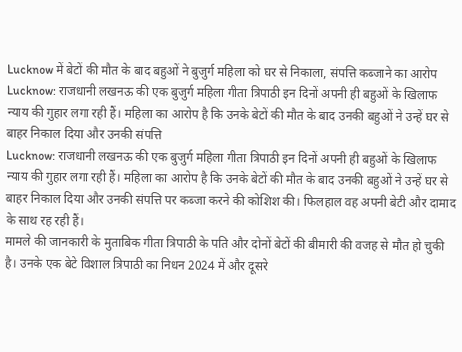Lucknow में बेटों की मौत के बाद बहुओं ने बुजुर्ग महिला को घर से निकाला, संपत्ति कब्जाने का आरोप
Lucknow: राजधानी लखनऊ की एक बुजुर्ग महिला गीता त्रिपाठी इन दिनों अपनी ही बहुओं के खिलाफ न्याय की गुहार लगा रही हैं। महिला का आरोप है कि उनके बेटों की मौत के बाद उनकी बहुओं ने उन्हें घर से बाहर निकाल दिया और उनकी संपत्ति
Lucknow: राजधानी लखनऊ की एक बुजुर्ग महिला गीता त्रिपाठी इन दिनों अपनी ही बहुओं के खिलाफ न्याय की गुहार लगा रही हैं। महिला का आरोप है कि उनके बेटों की मौत के बाद उनकी बहुओं ने उन्हें घर से बाहर निकाल दिया और उनकी संपत्ति पर कब्जा करने की कोशिश की। फिलहाल वह अपनी बेटी और दामाद के साथ रह रही हैं।
मामले की जानकारी के मुताबिक गीता त्रिपाठी के पति और दोनों बेटों की बीमारी की वजह से मौत हो चुकी है। उनके एक बेटे विशाल त्रिपाठी का निधन 2024 में और दूसरे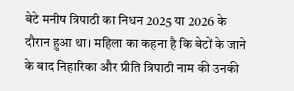बेटे मनीष त्रिपाठी का निधन 2025 या 2026 के दौरान हुआ था। महिला का कहना है कि बेटों के जाने के बाद निहारिका और प्रीति त्रिपाठी नाम की उनकी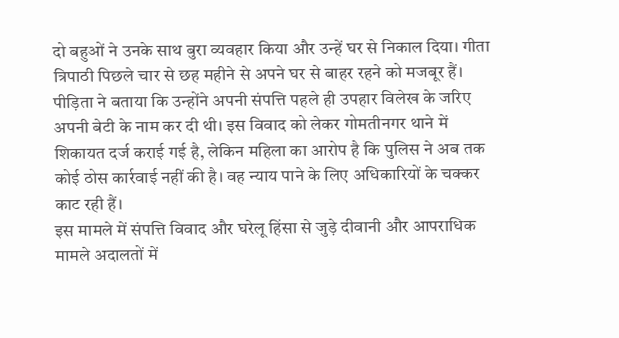दो बहुओं ने उनके साथ बुरा व्यवहार किया और उन्हें घर से निकाल दिया। गीता त्रिपाठी पिछले चार से छह महीने से अपने घर से बाहर रहने को मजबूर हैं।
पीड़िता ने बताया कि उन्होंने अपनी संपत्ति पहले ही उपहार विलेख के जरिए अपनी बेटी के नाम कर दी थी। इस विवाद को लेकर गोमतीनगर थाने में शिकायत दर्ज कराई गई है, लेकिन महिला का आरोप है कि पुलिस ने अब तक कोई ठोस कार्रवाई नहीं की है। वह न्याय पाने के लिए अधिकारियों के चक्कर काट रही हैं।
इस मामले में संपत्ति विवाद और घरेलू हिंसा से जुड़े दीवानी और आपराधिक मामले अदालतों में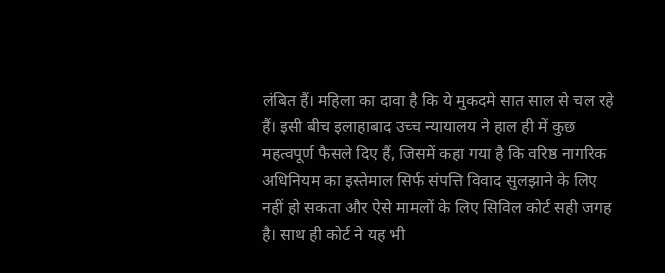लंबित हैं। महिला का दावा है कि ये मुकदमे सात साल से चल रहे हैं। इसी बीच इलाहाबाद उच्च न्यायालय ने हाल ही में कुछ महत्वपूर्ण फैसले दिए हैं, जिसमें कहा गया है कि वरिष्ठ नागरिक अधिनियम का इस्तेमाल सिर्फ संपत्ति विवाद सुलझाने के लिए नहीं हो सकता और ऐसे मामलों के लिए सिविल कोर्ट सही जगह है। साथ ही कोर्ट ने यह भी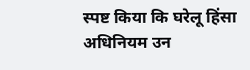स्पष्ट किया कि घरेलू हिंसा अधिनियम उन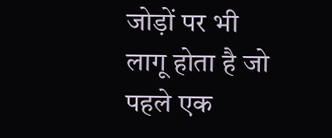जोड़ों पर भी लागू होता है जो पहले एक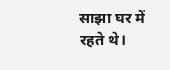साझा घर में रहते थे।